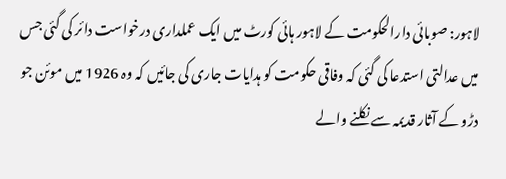لاہور: صوبائی دارالحکومت کے لاہور ہائی کورٹ میں ایک عملداری درخواست دائر کی گئی جس میں عدالتی استدعا کی گئی کہ وفاقی حکومت کو ہدایات جاری کی جائیں کہ وہ 1926 میں موئن جو دڑو کے آثار قدیمہ سے نکلنے والے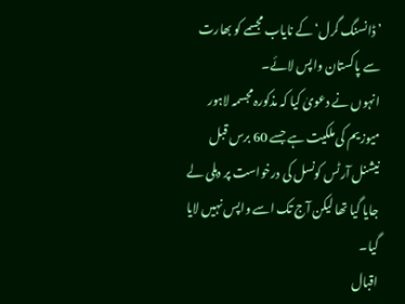’ڈانسنگ گرل‘ کے نایاب مجسمے کو بھارت سے پاکستان واپس لائے۔
انہوں نے دعویٰ کیا کہ مذکورہ مجسمہ لاہور میوزیم کی ملکیت ہے جسے 60 برس قبل نیشنل آرٹس کونسل کی درخواست پر دہلی لے جایا گیا تھا لیکن آج تک اسے واپس نہیں لایا گیا۔
اقبال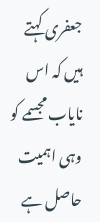جعفری کہتے ہیں کہ اس نایاب مجسمے کو وہی اہمیت حاصل ہے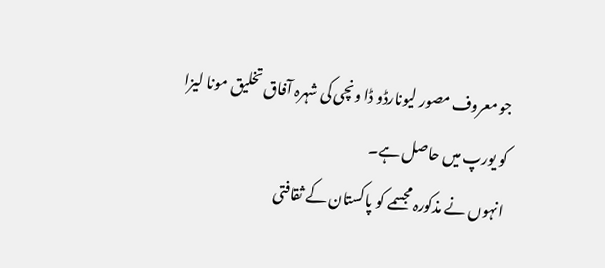جو معروف مصور لیونارڈو ڈا ونچی کی شہرہ آفاق تخلیق مونا لیزا کو یورپ میں حاصل ہے۔
انہوں نے مذکورہ مجسمے کو پاکستان کے ثقافتی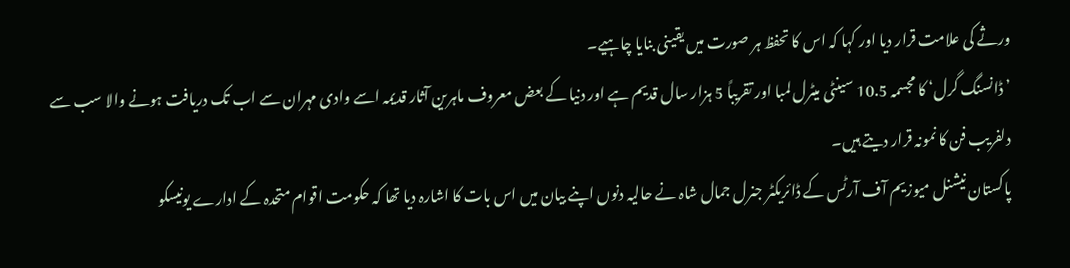ورثے کی علامت قرار دیا اور کہا کہ اس کا تحفظ ہر صورت میں یقینی بنایا چاہیے۔
’ڈانسنگ گرل‘ کا مجسمہ 10.5 سینٹی میٹرل لمبا اور تقریباً 5 ہزار سال قدیم ہے اور دنیا کے بعض معروف ماہرین آثار قدیمہ اسے وادی مہران سے اب تک دریافت ہونے والا سب سے دلفریب فن کا نمونہ قرار دیتے ہیں۔
پاکستان نیشنل میوزیم آف آرٹس کے ڈائریکٹر جنرل جمال شاہ نے حالیہ دنوں اپنے بیان میں اس بات کا اشارہ دیا تھا کہ حکومت اقوام متحدہ کے ادارے یونیسکو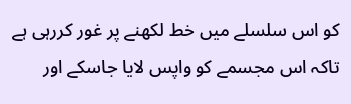کو اس سلسلے میں خط لکھنے پر غور کررہی ہے تاکہ اس مجسمے کو واپس لایا جاسکے اور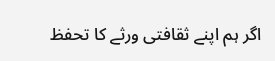اگر ہم اپنے ثقافتی ورثے کا تحفظ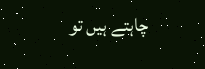چاہتے ہیں تو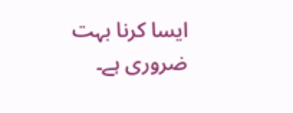ایسا کرنا بہت ضروری ہے۔